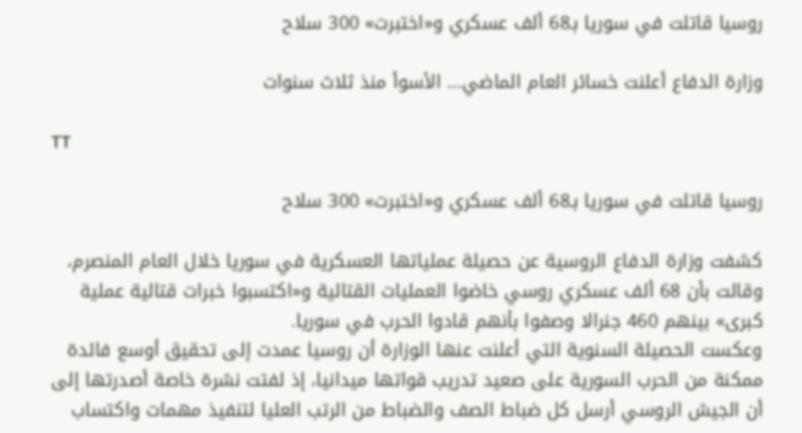روسيا قاتلت في سوريا بـ68 ألف عسكري و«اختبرت» 300 سلاح

وزارة الدفاع أعلنت خسائر العام الماضي... الأسوأ منذ ثلاث سنوات

TT

روسيا قاتلت في سوريا بـ68 ألف عسكري و«اختبرت» 300 سلاح

كشفت وزارة الدفاع الروسية عن حصيلة عملياتها العسكرية في سوريا خلال العام المنصرم، وقالت بأن 68 ألف عسكري روسي خاضوا العمليات القتالية و«اكتسبوا خبرات قتالية عملية كبرى» بينهم 460 جنرالا وصفوا بأنهم قادوا الحرب في سوريا.
وعكست الحصيلة السنوية التي أعلنت عنها الوزارة أن روسيا عمدت إلى تحقيق أوسع فائدة ممكنة من الحرب السورية على صعيد تدريب قواتها ميدانيا، إذ لفتت نشرة خاصة أصدرتها إلى أن الجيش الروسي أرسل كل ضباط الصف والضباط من الرتب العليا لتنفيذ مهمات واكتساب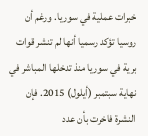خبرات عملية في سوريا. ورغم أن روسيا تؤكد رسميا أنها لم تنشر قوات برية في سوريا منذ تدخلها المباشر في نهاية سبتمبر (أيلول) 2015. فإن النشرة فاخرت بأن عدد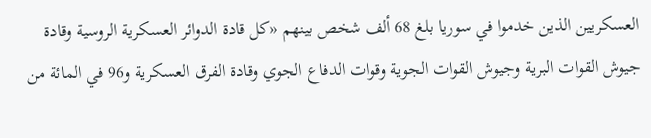العسكريين الذين خدموا في سوريا بلغ 68 ألف شخص بينهم «كل قادة الدوائر العسكرية الروسية وقادة جيوش القوات البرية وجيوش القوات الجوية وقوات الدفاع الجوي وقادة الفرق العسكرية و96 في المائة من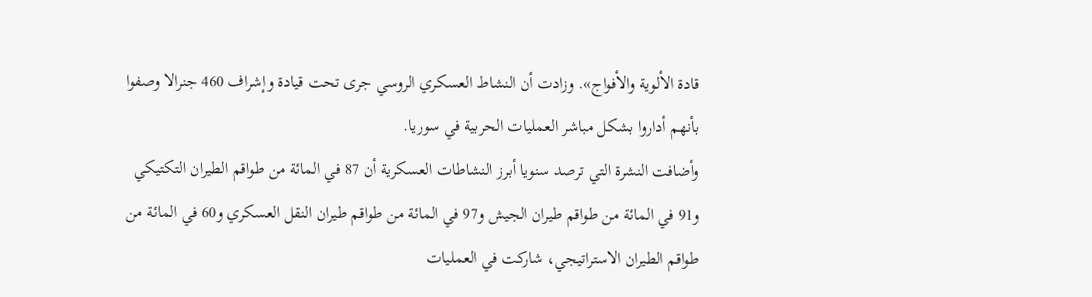قادة الألوية والأفواج». وزادت أن النشاط العسكري الروسي جرى تحت قيادة وإشراف 460 جنرالا وصفوا بأنهم أداروا بشكل مباشر العمليات الحربية في سوريا.
وأضافت النشرة التي ترصد سنويا أبرز النشاطات العسكرية أن 87 في المائة من طواقم الطيران التكتيكي و91 في المائة من طواقم طيران الجيش و97 في المائة من طواقم طيران النقل العسكري و60 في المائة من طواقم الطيران الاستراتيجي، شاركت في العمليات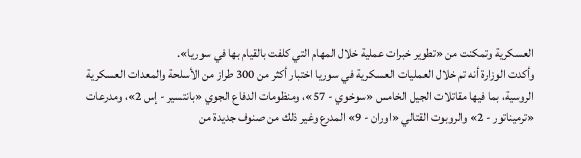العسكرية وتمكنت من «تطوير خبرات عملية خلال المهام التي كلفت بالقيام بها في سوريا».
وأكدت الوزارة أنه تم خلال العمليات العسكرية في سوريا اختبار أكثر من 300 طراز من الأسلحة والمعدات العسكرية الروسية، بما فيها مقاتلات الجيل الخامس «سوخوي - 57»، ومنظومات الدفاع الجوي «بانتسير - إس 2»، ومدرعات «ترميناتور - 2» والروبوت القتالي «اوران - 9» المدرع وغير ذلك من صنوف جديدة من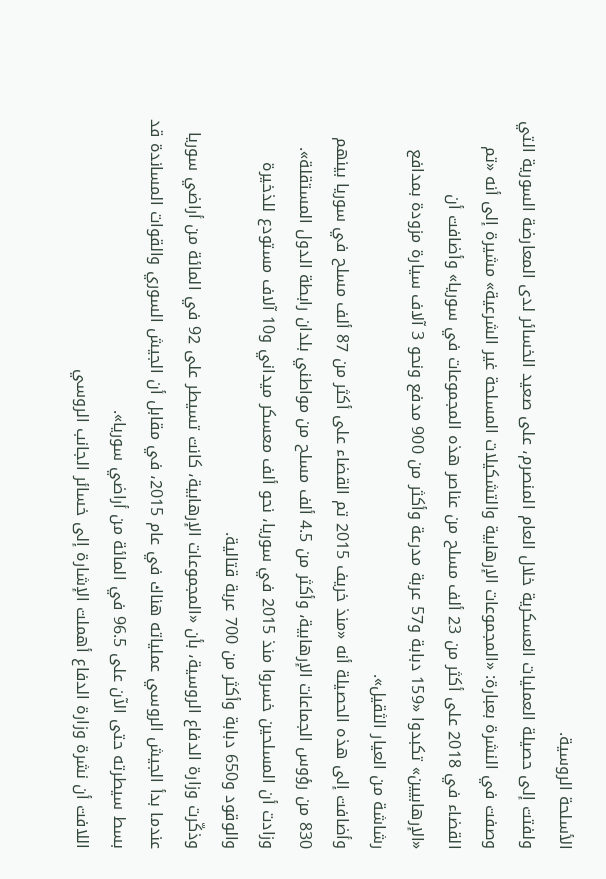الأسلحة الروسية.
ولفتت إلى حصيلة العمليات العسكرية خلال العام المنصرم، على صعيد الخسائر لدى المعارضة السورية التي وصفت في النشرة بعبارة: «المجموعات الإرهابية والتشكيلات المسلحة غير الشرعية» مشيرة إلى أنه «تم القضاء في 2018 على أكثر من 23 ألف مسلح من عناصر هذه المجموعات في سوريا» وأضافت أن «الإرهابيين» تكبدوا «159 دبابة و57 عربة مدرعة وأكثر من 900 مدفع ونحو 3 آلاف سيارة مزودة بمدافع رشاشة من العيار الثقيل».
وأضافت إلى هذه الحصيلة أنه «منذ خريف 2015 تم القضاء على أكثر من 87 ألف مسلح في سوريا بينهم 830 من رؤوس الجماعات الإرهابية، وأكثر من 4.5 ألف مسلح من مواطني بلدان رابطة الدول المستقلة».
وزادت أن المسلحين خسروا منذ 2015 في سوريا، نحو ألف معسكر ميداني و10 آلاف مستودع للذخيرة والوقود و650 دبابة وأكثر من 700 عربة قتالية.
وذكّرت وزارة الدفاع الروسية، بأن «المجموعات الإرهابية، كانت تسيطر على 92 في المائة من أراضي سوريا عندما بدأ الجيش الروسي عملياته هناك في عام 2015، في مقابل أن الجيش السوري والقوات المساندة قد بسط سيطرته حتى الآن على 96.5 في المائة من أراضي سوريا».
اللافت أن نشرة وزارة الدفاع أهملت الإشارة إلى خسائر الجانب الروسي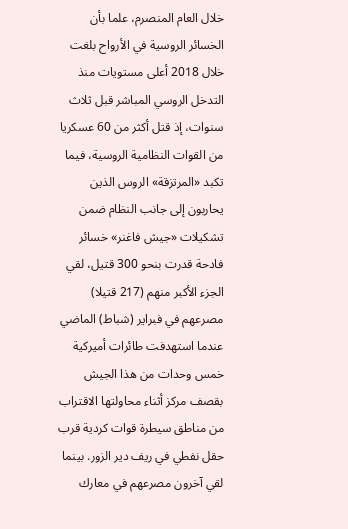خلال العام المنصرم، علما بأن الخسائر الروسية في الأرواح بلغت خلال 2018 أعلى مستويات منذ التدخل الروسي المباشر قبل ثلاث سنوات، إذ قتل أكثر من 60 عسكريا من القوات النظامية الروسية، فيما تكبد «المرتزقة» الروس الذين يحاربون إلى جانب النظام ضمن تشكيلات «جيش فاغنر» خسائر فادحة قدرت بنحو 300 قتيل، لقي الجزء الأكبر منهم (217 قتيلا) مصرعهم في فبراير (شباط) الماضي عندما استهدفت طائرات أميركية خمس وحدات من هذا الجيش بقصف مركز أثناء محاولتها الاقتراب من مناطق سيطرة قوات كردية قرب حقل نفطي في ريف دير الزور. بينما لقي آخرون مصرعهم في معارك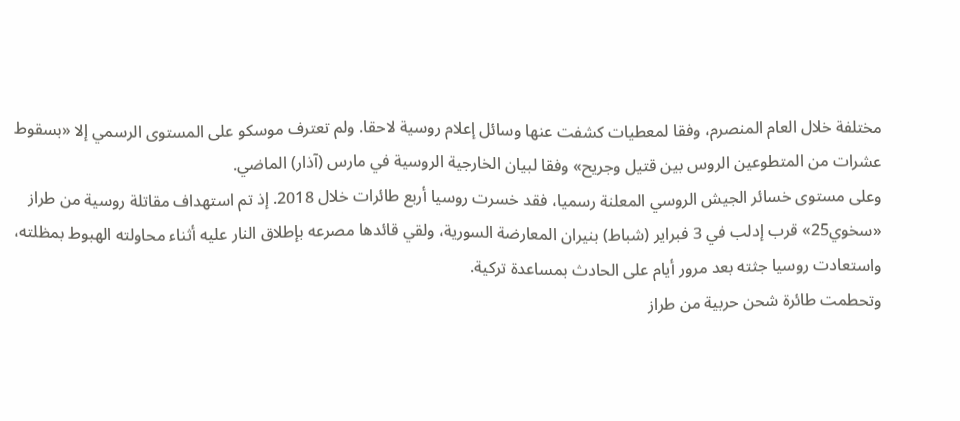مختلفة خلال العام المنصرم، وفقا لمعطيات كشفت عنها وسائل إعلام روسية لاحقا. ولم تعترف موسكو على المستوى الرسمي إلا «بسقوط عشرات من المتطوعين الروس بين قتيل وجريح» وفقا لبيان الخارجية الروسية في مارس (آذار) الماضي.
وعلى مستوى خسائر الجيش الروسي المعلنة رسميا، فقد خسرت روسيا أربع طائرات خلال 2018. إذ تم استهداف مقاتلة روسية من طراز «سخوي25» قرب إدلب في 3 فبراير (شباط) بنيران المعارضة السورية، ولقي قائدها مصرعه بإطلاق النار عليه أثناء محاولته الهبوط بمظلته، واستعادت روسيا جثته بعد مرور أيام على الحادث بمساعدة تركية.
وتحطمت طائرة شحن حربية من طراز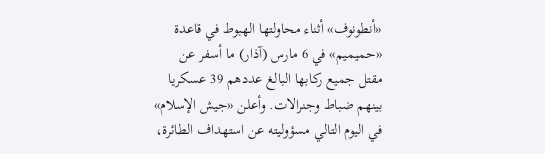«أنطونوف» أثناء محاولتها الهبوط في قاعدة «حميميم» في 6 مارس (آذار) ما أسفر عن مقتل جميع ركابها البالغ عددهم 39 عسكريا بينهم ضباط وجنرالات. وأعلن «جيش الإسلام» في اليوم التالي مسؤوليته عن استهداف الطائرة،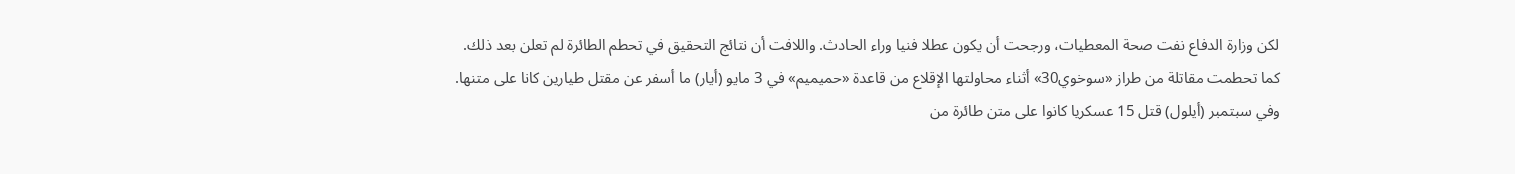لكن وزارة الدفاع نفت صحة المعطيات، ورجحت أن يكون عطلا فنيا وراء الحادث. واللافت أن نتائج التحقيق في تحطم الطائرة لم تعلن بعد ذلك.
كما تحطمت مقاتلة من طراز «سوخوي30» أثناء محاولتها الإقلاع من قاعدة «حميميم» في 3 مايو (أيار) ما أسفر عن مقتل طيارين كانا على متنها.
وفي سبتمبر (أيلول) قتل 15 عسكريا كانوا على متن طائرة من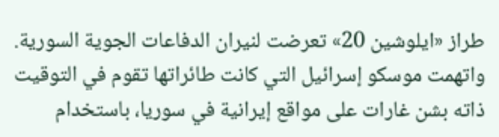طراز «ايلوشين 20» تعرضت لنيران الدفاعات الجوية السورية. واتهمت موسكو إسرائيل التي كانت طائراتها تقوم في التوقيت ذاته بشن غارات على مواقع إيرانية في سوريا، باستخدام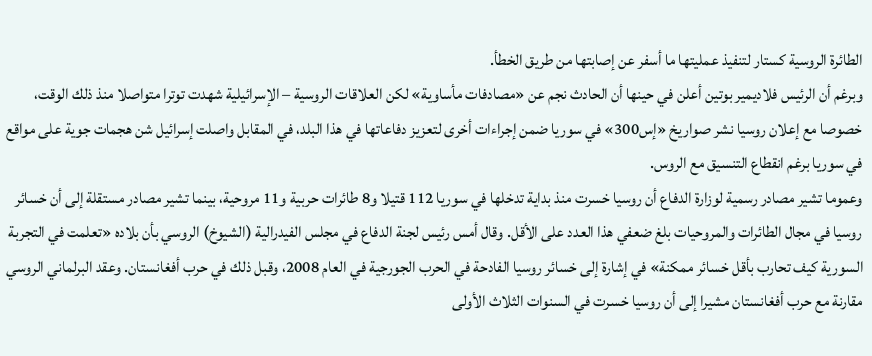الطائرة الروسية كستار لتنفيذ عمليتها ما أسفر عن إصابتها من طريق الخطأ.
وبرغم أن الرئيس فلاديمير بوتين أعلن في حينها أن الحادث نجم عن «مصادفات مأساوية» لكن العلاقات الروسية – الإسرائيلية شهدت توترا متواصلا منذ ذلك الوقت، خصوصا مع إعلان روسيا نشر صواريخ «إس300» في سوريا ضمن إجراءات أخرى لتعزيز دفاعاتها في هذا البلد، في المقابل واصلت إسرائيل شن هجمات جوية على مواقع في سوريا برغم انقطاع التنسيق مع الروس.
وعموما تشير مصادر رسمية لوزارة الدفاع أن روسيا خسرت منذ بداية تدخلها في سوريا 112 قتيلا و8 طائرات حربية و11 مروحية، بينما تشير مصادر مستقلة إلى أن خسائر روسيا في مجال الطائرات والمروحيات بلغ ضعفي هذا العدد على الأقل. وقال أمس رئيس لجنة الدفاع في مجلس الفيدرالية (الشيوخ) الروسي بأن بلاده «تعلمت في التجربة السورية كيف تحارب بأقل خسائر ممكنة» في إشارة إلى خسائر روسيا الفادحة في الحرب الجورجية في العام 2008، وقبل ذلك في حرب أفغانستان. وعقد البرلماني الروسي مقارنة مع حرب أفغانستان مشيرا إلى أن روسيا خسرت في السنوات الثلاث الأولى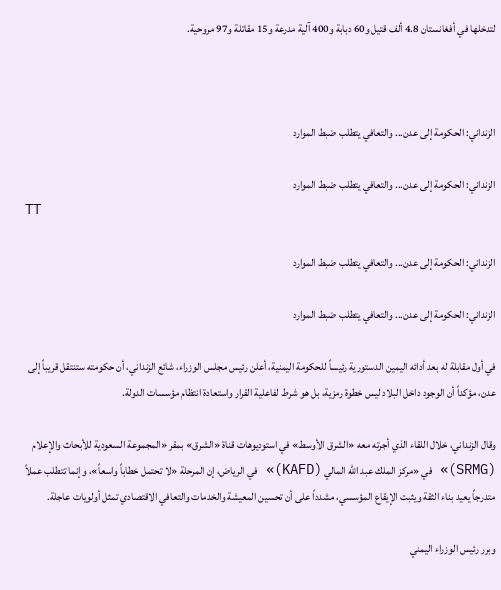لتدخلها في أفغانستان 4.8 ألف قتيل و60 دبابة و400 آلية مدرعة و15 مقاتلة و97 مروحية.



الزنداني: الحكومة إلى عدن... والتعافي يتطلب ضبط الموارد

الزنداني: الحكومة إلى عدن... والتعافي يتطلب ضبط الموارد
TT

الزنداني: الحكومة إلى عدن... والتعافي يتطلب ضبط الموارد

الزنداني: الحكومة إلى عدن... والتعافي يتطلب ضبط الموارد

في أول مقابلة له بعد أدائه اليمين الدستورية رئيساً للحكومة اليمنية، أعلن رئيس مجلس الوزراء، شائع الزنداني، أن حكومته ستنتقل قريباً إلى عدن، مؤكداً أن الوجود داخل البلاد ليس خطوة رمزية، بل هو شرط لفاعلية القرار واستعادة انتظام مؤسسات الدولة.

وقال الزنداني، خلال اللقاء الذي أجرته معه «الشرق الأوسط» في استوديوهات قناة «الشرق» بمقر «المجموعة السعودية للأبحاث والإعلام (SRMG)» في «مركز الملك عبد الله المالي (KAFD)» في الرياض، إن المرحلة «لا تحتمل خطاباً واسعاً»، وإنما تتطلب عملاً متدرجاً يعيد بناء الثقة ويثبت الإيقاع المؤسسي، مشدداً على أن تحسين المعيشة والخدمات والتعافي الاقتصادي تمثل أولويات عاجلة.

وبرر رئيس الوزراء اليمني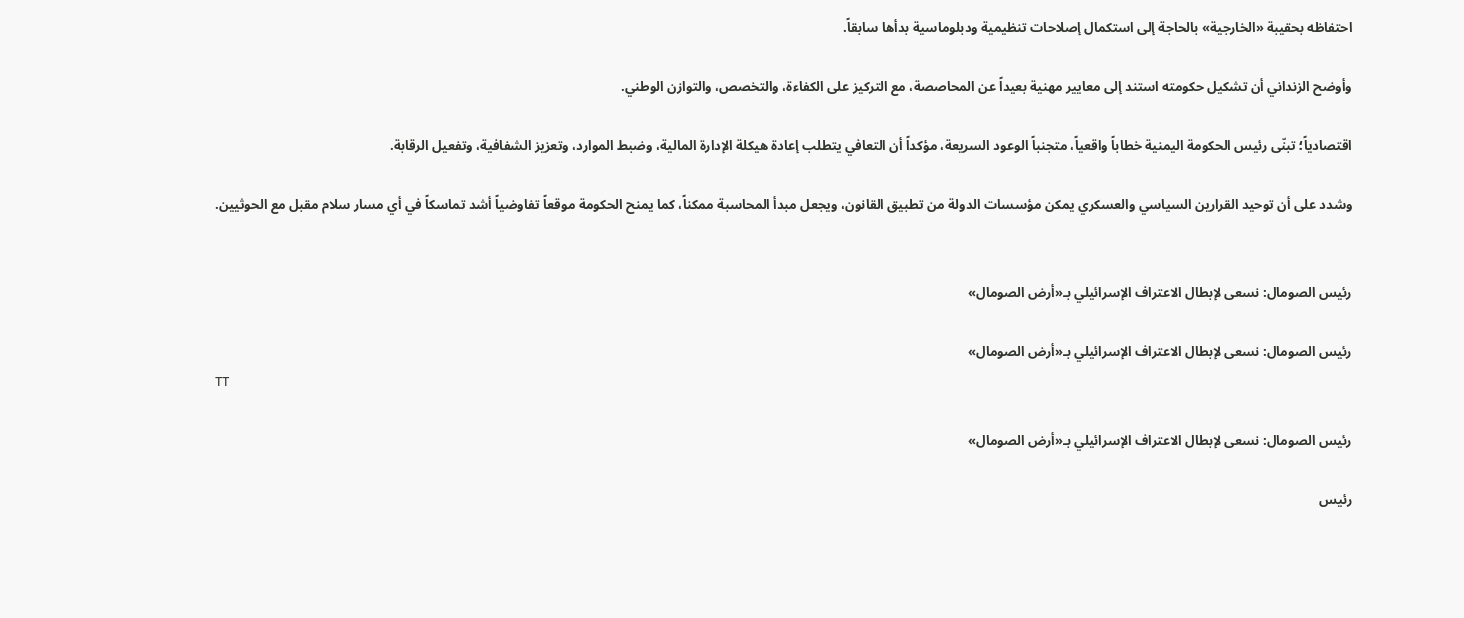احتفاظه بحقيبة «الخارجية» بالحاجة إلى استكمال إصلاحات تنظيمية ودبلوماسية بدأها سابقاً.

وأوضح الزنداني أن تشكيل حكومته استند إلى معايير مهنية بعيداً عن المحاصصة، مع التركيز على الكفاءة، والتخصص، والتوازن الوطني.

اقتصادياً؛ تبنّى رئيس الحكومة اليمنية خطاباً واقعياً، متجنباً الوعود السريعة، مؤكداً أن التعافي يتطلب إعادة هيكلة الإدارة المالية، وضبط الموارد، وتعزيز الشفافية، وتفعيل الرقابة.

وشدد على أن توحيد القرارين السياسي والعسكري يمكن مؤسسات الدولة من تطبيق القانون، ويجعل مبدأ المحاسبة ممكناً، كما يمنح الحكومة موقعاً تفاوضياً أشد تماسكاً في أي مسار سلام مقبل مع الحوثيين.


رئيس الصومال: نسعى لإبطال الاعتراف الإسرائيلي بـ«أرض الصومال»

رئيس الصومال: نسعى لإبطال الاعتراف الإسرائيلي بـ«أرض الصومال»
TT

رئيس الصومال: نسعى لإبطال الاعتراف الإسرائيلي بـ«أرض الصومال»

رئيس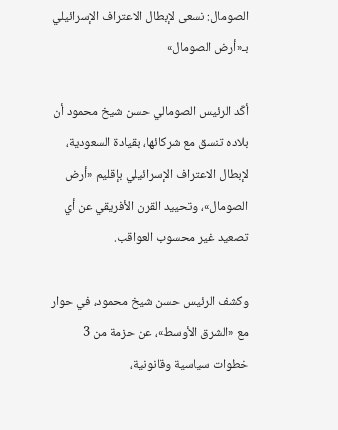الصومال: نسعى لإبطال الاعتراف الإسرائيلي بـ«أرض الصومال»

أكّد الرئيس الصومالي حسن شيخ محمود أن بلاده تنسق مع شركائها، بقيادة السعودية، لإبطال الاعتراف الإسرائيلي بإقليم «أرض الصومال»، وتحييد القرن الأفريقي عن أي تصعيد غير محسوب العواقب.

وكشف الرئيس حسن شيخ محمود، في حوار مع «الشرق الأوسط»، عن حزمة من 3 خطوات سياسية وقانونية،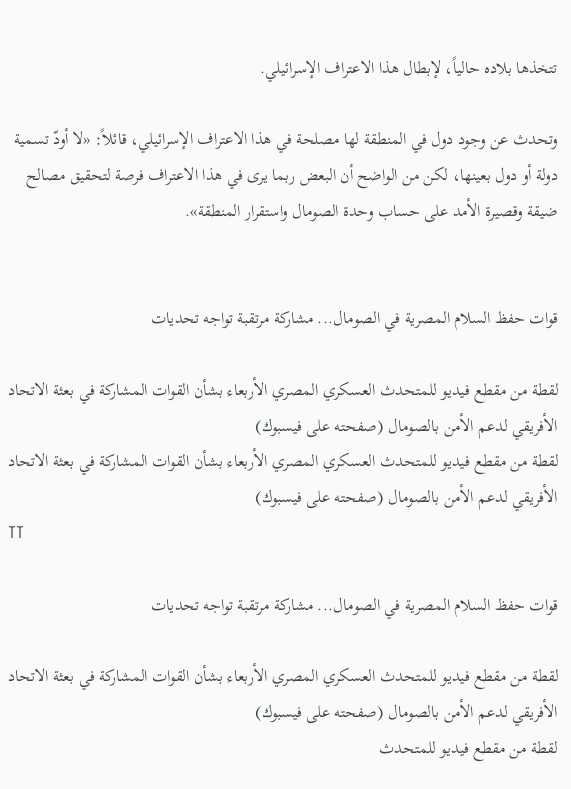تتخذها بلاده حالياً، لإبطال هذا الاعتراف الإسرائيلي.

وتحدث عن وجود دول في المنطقة لها مصلحة في هذا الاعتراف الإسرائيلي، قائلاً: «لا أودّ تسمية دولة أو دول بعينها، لكن من الواضح أن البعض ربما يرى في هذا الاعتراف فرصة لتحقيق مصالح ضيقة وقصيرة الأمد على حساب وحدة الصومال واستقرار المنطقة».


قوات حفظ السلام المصرية في الصومال... مشاركة مرتقبة تواجه تحديات

لقطة من مقطع فيديو للمتحدث العسكري المصري الأربعاء بشأن القوات المشاركة في بعثة الاتحاد الأفريقي لدعم الأمن بالصومال (صفحته على فيسبوك)
لقطة من مقطع فيديو للمتحدث العسكري المصري الأربعاء بشأن القوات المشاركة في بعثة الاتحاد الأفريقي لدعم الأمن بالصومال (صفحته على فيسبوك)
TT

قوات حفظ السلام المصرية في الصومال... مشاركة مرتقبة تواجه تحديات

لقطة من مقطع فيديو للمتحدث العسكري المصري الأربعاء بشأن القوات المشاركة في بعثة الاتحاد الأفريقي لدعم الأمن بالصومال (صفحته على فيسبوك)
لقطة من مقطع فيديو للمتحدث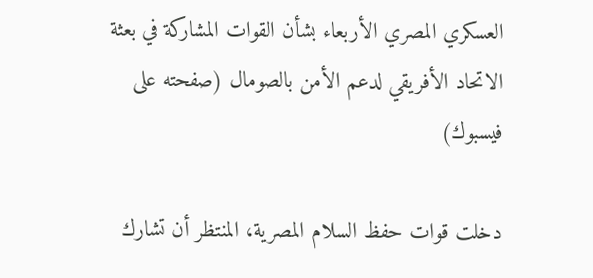العسكري المصري الأربعاء بشأن القوات المشاركة في بعثة الاتحاد الأفريقي لدعم الأمن بالصومال (صفحته على فيسبوك)

دخلت قوات حفظ السلام المصرية، المنتظر أن تشارك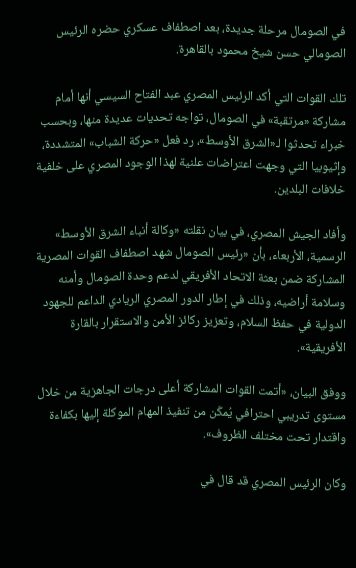في الصومال مرحلة جديدة، بعد اصطفاف عسكري حضره الرئيس الصومالي حسن شيخ محمود بالقاهرة.

تلك القوات التي أكد الرئيس المصري عبد الفتاح السيسي أنها أمام مشاركة «مرتقبة» في الصومال، تواجه تحديات عديدة منها، وبحسب خبراء تحدثوا لـ«الشرق الأوسط»، رد فعل «حركة الشباب» المتشددة، وإثيوبيا التي وجهت اعتراضات علنية لهذا الوجود المصري على خلفية خلافات البلدين.

وأفاد الجيش المصري، في بيان نقلته «وكالة أنباء الشرق الأوسط» الرسمية، الأربعاء، بأن «رئيس الصومال شهد اصطفاف القوات المصرية المشاركة ضمن بعثة الاتحاد الأفريقي لدعم وحدة الصومال وأمنه وسلامة أراضيه، وذلك في إطار الدور المصري الريادي الداعم للجهود الدولية في حفظ السلام، وتعزيز ركائز الأمن والاستقرار بالقارة الأفريقية».

ووفق البيان، «أتمت القوات المشاركة أعلى درجات الجاهزية من خلال مستوى تدريبي احترافي يُمكّن من تنفيذ المهام الموكلة إليها بكفاءة واقتدار تحت مختلف الظروف».

وكان الرئيس المصري قد قال في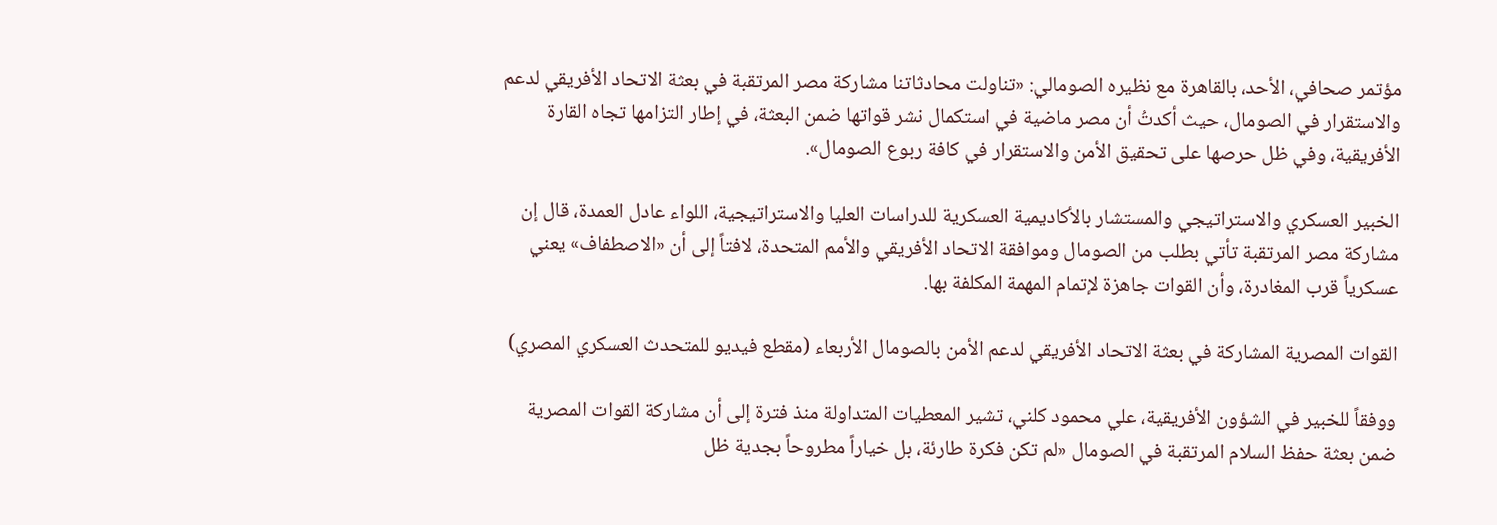مؤتمر صحافي، الأحد، بالقاهرة مع نظيره الصومالي: «تناولت محادثاتنا مشاركة مصر المرتقبة في بعثة الاتحاد الأفريقي لدعم والاستقرار في الصومال، حيث أكدتُ أن مصر ماضية في استكمال نشر قواتها ضمن البعثة، في إطار التزامها تجاه القارة الأفريقية، وفي ظل حرصها على تحقيق الأمن والاستقرار في كافة ربوع الصومال».

الخبير العسكري والاستراتيجي والمستشار بالأكاديمية العسكرية للدراسات العليا والاستراتيجية، اللواء عادل العمدة، قال إن مشاركة مصر المرتقبة تأتي بطلب من الصومال وموافقة الاتحاد الأفريقي والأمم المتحدة، لافتاً إلى أن «الاصطفاف» يعني عسكرياً قرب المغادرة، وأن القوات جاهزة لإتمام المهمة المكلفة بها.

القوات المصرية المشاركة في بعثة الاتحاد الأفريقي لدعم الأمن بالصومال الأربعاء (مقطع فيديو للمتحدث العسكري المصري)

ووفقاً للخبير في الشؤون الأفريقية، علي محمود كلني، تشير المعطيات المتداولة منذ فترة إلى أن مشاركة القوات المصرية ضمن بعثة حفظ السلام المرتقبة في الصومال «لم تكن فكرة طارئة، بل خياراً مطروحاً بجدية ظل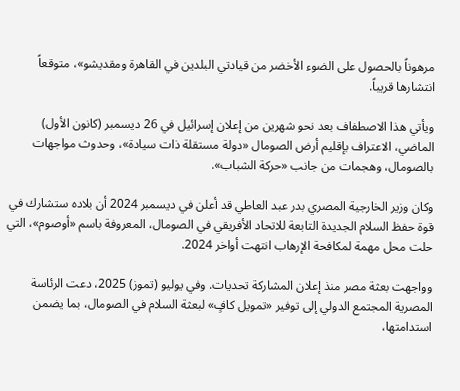مرهوناً بالحصول على الضوء الأخضر من قيادتي البلدين في القاهرة ومقديشو»، متوقعاً انتشارها قريباً.

ويأتي هذا الاصطفاف بعد نحو شهرين من إعلان إسرائيل في 26 ديسمبر (كانون الأول) الماضي، الاعتراف بإقليم أرض الصومال «دولة مستقلة ذات سيادة»، وحدوث مواجهات بالصومال، وهجمات من جانب «حركة الشباب».

وكان وزير الخارجية المصري بدر عبد العاطي قد أعلن في ديسمبر 2024 أن بلاده ستشارك في قوة حفظ السلام الجديدة التابعة للاتحاد الأفريقي في الصومال، المعروفة باسم «أوصوم»، التي حلت محل مهمة لمكافحة الإرهاب انتهت أواخر 2024.

وواجهت بعثة مصر منذ إعلان المشاركة تحديات. وفي يوليو (تموز) 2025، دعت الرئاسة المصرية المجتمع الدولي إلى توفير «تمويل كافٍ» لبعثة السلام في الصومال، بما يضمن استدامتها،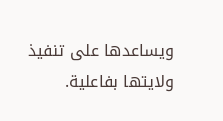ويساعدها على تنفيذ ولايتها بفاعلية.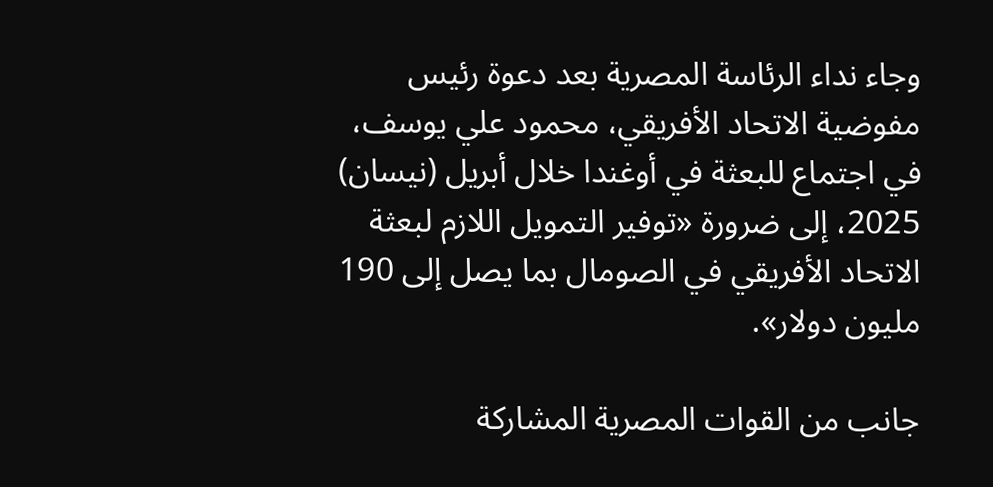وجاء نداء الرئاسة المصرية بعد دعوة رئيس مفوضية الاتحاد الأفريقي، محمود علي يوسف، في اجتماع للبعثة في أوغندا خلال أبريل (نيسان) 2025، إلى ضرورة «توفير التمويل اللازم لبعثة الاتحاد الأفريقي في الصومال بما يصل إلى 190 مليون دولار».

جانب من القوات المصرية المشاركة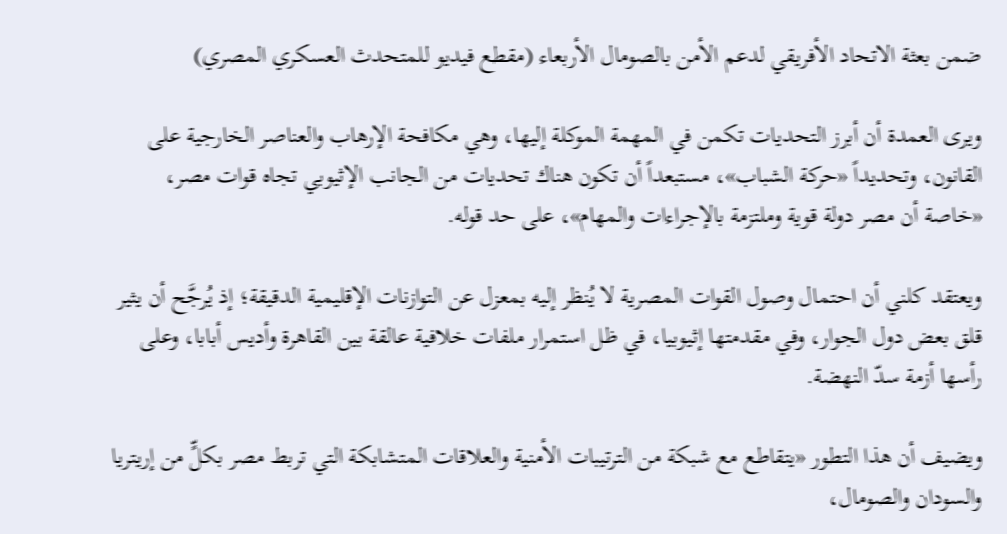ضمن بعثة الاتحاد الأفريقي لدعم الأمن بالصومال الأربعاء (مقطع فيديو للمتحدث العسكري المصري)

ويرى العمدة أن أبرز التحديات تكمن في المهمة الموكلة إليها، وهي مكافحة الإرهاب والعناصر الخارجية على القانون، وتحديداً «حركة الشباب»، مستبعداً أن تكون هناك تحديات من الجانب الإثيوبي تجاه قوات مصر، «خاصة أن مصر دولة قوية وملتزمة بالإجراءات والمهام»، على حد قوله.

ويعتقد كلني أن احتمال وصول القوات المصرية لا يُنظر إليه بمعزل عن التوازنات الإقليمية الدقيقة؛ إذ يُرجَّح أن يثير قلق بعض دول الجوار، وفي مقدمتها إثيوبيا، في ظل استمرار ملفات خلافية عالقة بين القاهرة وأديس أبابا، وعلى رأسها أزمة سدّ النهضة.

ويضيف أن هذا التطور «يتقاطع مع شبكة من الترتيبات الأمنية والعلاقات المتشابكة التي تربط مصر بكلٍّ من إريتريا والسودان والصومال،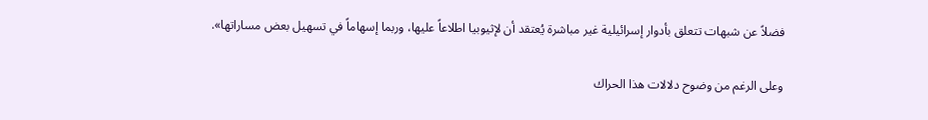فضلاً عن شبهات تتعلق بأدوار إسرائيلية غير مباشرة يُعتقد أن لإثيوبيا اطلاعاً عليها، وربما إسهاماً في تسهيل بعض مساراتها».

وعلى الرغم من وضوح دلالات هذا الحراك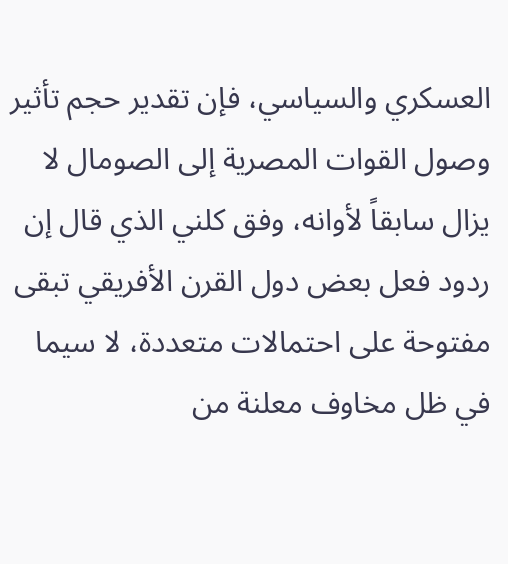العسكري والسياسي، فإن تقدير حجم تأثير وصول القوات المصرية إلى الصومال لا يزال سابقاً لأوانه، وفق كلني الذي قال إن ردود فعل بعض دول القرن الأفريقي تبقى مفتوحة على احتمالات متعددة، لا سيما في ظل مخاوف معلنة من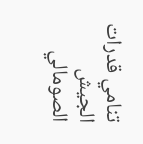تنامي قدرات الجيش الصومالي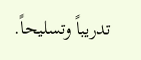تدريباً وتسليحاً.